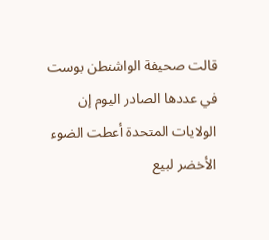قالت صحيفة الواشنطن بوست في عددها الصادر اليوم إن الولايات المتحدة أعطت الضوء الأخضر لبيع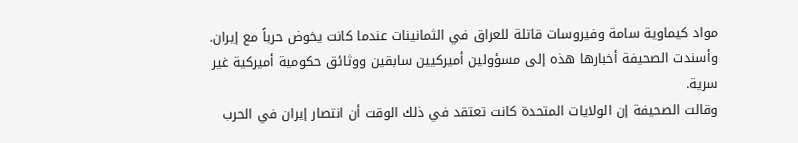مواد كيماوية سامة وفيروسات قاتلة للعراق في الثمانينات عندما كانت يخوض حرباً مع إيران. وأسندت الصحيفة أخبارها هذه إلى مسؤولين أميركيين سابقين ووثائق حكومية أميركية غير سرية.
وقالت الصحيفة إن الولايات المتحدة كانت تعتقد في ذلك الوقت أن انتصار إيران في الحرب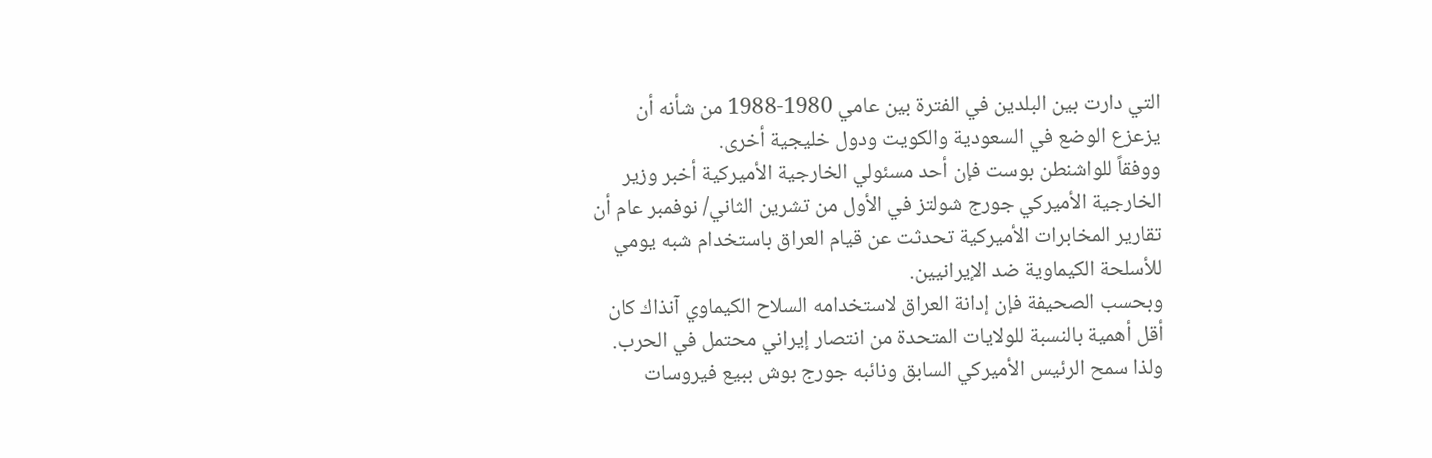التي دارت بين البلدين في الفترة بين عامي 1980-1988 من شأنه أن يزعزع الوضع في السعودية والكويت ودول خليجية أخرى.
ووفقاً للواشنطن بوست فإن أحد مسئولي الخارجية الأميركية أخبر وزير الخارجية الأميركي جورج شولتز في الأول من تشرين الثاني/ نوفمبر عام أن تقارير المخابرات الأميركية تحدثت عن قيام العراق باستخدام شبه يومي للأسلحة الكيماوية ضد الإيرانيين.
وبحسب الصحيفة فإن إدانة العراق لاستخدامه السلاح الكيماوي آنذاك كان أقل أهمية بالنسبة للولايات المتحدة من انتصار إيراني محتمل في الحرب. ولذا سمح الرئيس الأميركي السابق ونائبه جورج بوش ببيع فيروسات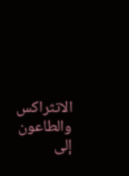الاتثراكس والطاعون إلى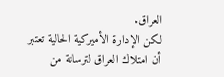العراق.
لكن الإدارة الأميركية الحالية تعتبر أن امتلاك العراق لترسانة من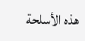هذه الأسلحة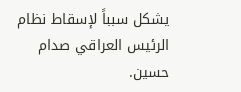يشكل سبباً لإسقاط نظام الرئيس العراقي صدام حسين.